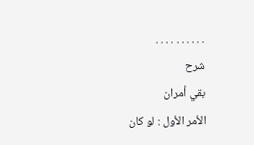. . . . . . . . . .
شرح
بقي أمران
الأمر الأول : لو كان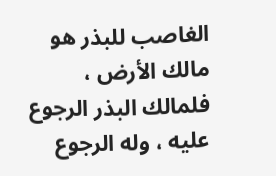الغاصب للبذر هو مالك الأرض ، فلمالك البذر الرجوع عليه ، وله الرجوع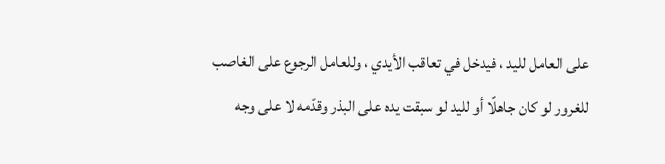على العامل لليد ، فيدخل في تعاقب الأيدي ، وللعامل الرجوع على الغاصب للغرور لو كان جاهلًا أو لليد لو سبقت يده على البذر وقدّمه لا على وجه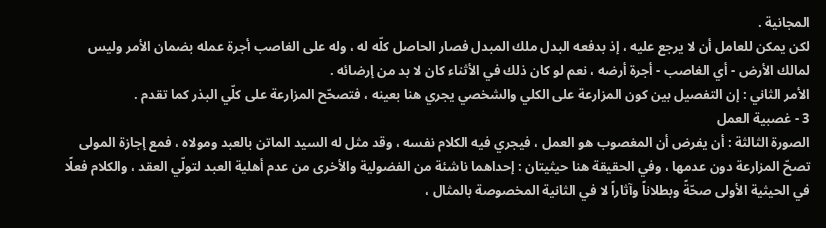المجانية .
لكن يمكن للعامل أن لا يرجع عليه ، إذ بدفعه البدل ملك المبدل فصار الحاصل كلّه له ، وله على الغاصب أجرة عمله بضمان الأمر وليس لمالك الأرض - أي الغاصب - أجرة أرضه ، نعم لو كان ذلك في الأثناء كان لا بد من إرضائه .
الأمر الثاني : إن التفصيل بين كون المزارعة على الكلي والشخصي يجري هنا بعينه ، فتصحّح المزارعة على كلّي البذر كما تقدم .
3 - غصبية العمل
الصورة الثالثة : أن يفرض أن المغصوب هو العمل ، فيجري فيه الكلام نفسه ، وقد مثل له السيد الماتن بالعبد ومولاه ، فمع إجازة المولى تصحّ المزارعة دون عدمها ، وفي الحقيقة هنا حيثيتان : إحداهما ناشئة من الفضولية والأخرى من عدم أهلية العبد لتولّي العقد ، والكلام فعلًا في الحيثية الأولى صحّةً وبطلاناً وآثاراً لا في الثانية المخصوصة بالمثال ،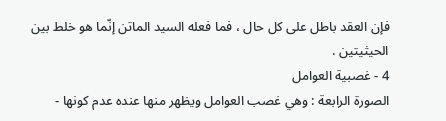فإن العقد باطل على كل حال ، فما فعله السيد الماتن إنّما هو خلط بين الحيثيتين .
4 - غصبية العوامل
الصورة الرابعة : وهي غصب العوامل ويظهر منها عنده عدم كونها -